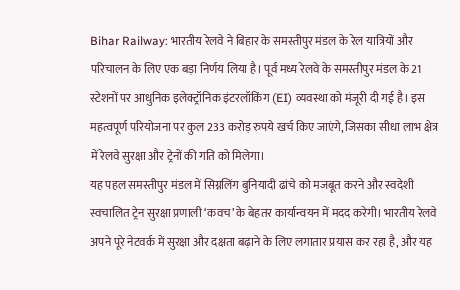Bihar Railway: भारतीय रेलवे ने बिहार के समस्तीपुर मंडल के रेल यात्रियों और परिचालन के लिए एक बड़ा निर्णय लिया है। पूर्व मध्य रेलवे के समस्तीपुर मंडल के 21 स्टेशनों पर आधुनिक इलेक्ट्रॉनिक इंटरलॉकिंग (EI) व्यवस्था को मंजूरी दी गई है। इस महत्वपूर्ण परियोजना पर कुल 233 करोड़ रुपये खर्च किए जाएंगे, जिसका सीधा लाभ क्षेत्र में रेलवे सुरक्षा और ट्रेनों की गति को मिलेगा।
यह पहल समस्तीपुर मंडल में सिग्नलिंग बुनियादी ढांचे को मजबूत करने और स्वदेशी स्वचालित ट्रेन सुरक्षा प्रणाली ‘कवच’ के बेहतर कार्यान्वयन में मदद करेगी। भारतीय रेलवे अपने पूरे नेटवर्क में सुरक्षा और दक्षता बढ़ाने के लिए लगातार प्रयास कर रहा है, और यह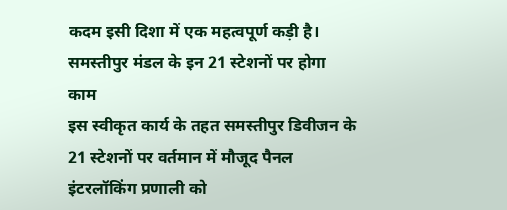कदम इसी दिशा में एक महत्वपूर्ण कड़ी है।
समस्तीपुर मंडल के इन 21 स्टेशनों पर होगा काम
इस स्वीकृत कार्य के तहत समस्तीपुर डिवीजन के 21 स्टेशनों पर वर्तमान में मौजूद पैनल इंटरलॉकिंग प्रणाली को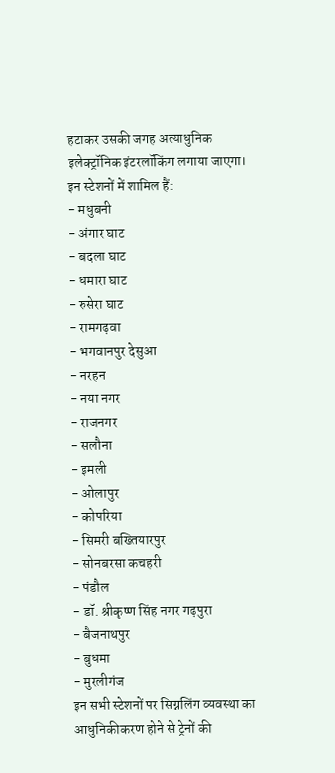हटाकर उसकी जगह अत्याधुनिक इलेक्ट्रॉनिक इंटरलॉकिंग लगाया जाएगा। इन स्टेशनों में शामिल हैं:
- मधुबनी
- अंगार घाट
- बदला घाट
- धमारा घाट
- रुसेरा घाट
- रामगढ़वा
- भगवानपुर देसुआ
- नरहन
- नया नगर
- राजनगर
- सलौना
- इमली
- ओलापुर
- कोपरिया
- सिमरी बख्तियारपुर
- सोनबरसा कचहरी
- पंडौल
- डॉ. श्रीकृष्ण सिंह नगर गढ़पुरा
- बैजनाथपुर
- बुधमा
- मुरलीगंज
इन सभी स्टेशनों पर सिग्नलिंग व्यवस्था का आधुनिकीकरण होने से ट्रेनों की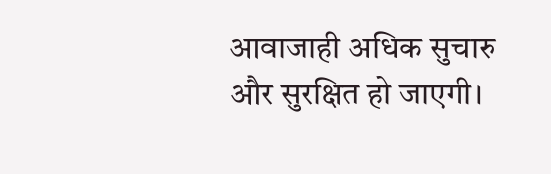आवाजाही अधिक सुचारु और सुरक्षित हो जाएगी।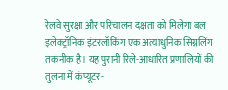रेलवे सुरक्षा और परिचालन दक्षता को मिलेगा बल
इलेक्ट्रॉनिक इंटरलॉकिंग एक अत्याधुनिक सिग्नलिंग तकनीक है। यह पुरानी रिले-आधारित प्रणालियों की तुलना में कंप्यूटर-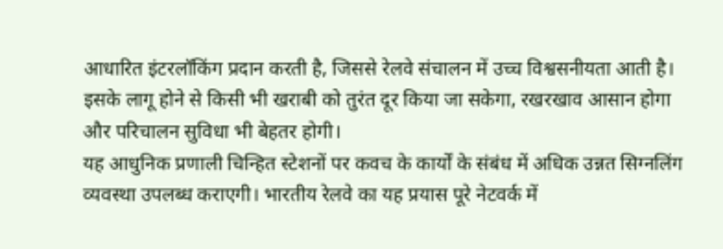आधारित इंटरलॉकिंग प्रदान करती है, जिससे रेलवे संचालन में उच्च विश्वसनीयता आती है। इसके लागू होने से किसी भी खराबी को तुरंत दूर किया जा सकेगा, रखरखाव आसान होगा और परिचालन सुविधा भी बेहतर होगी।
यह आधुनिक प्रणाली चिन्हित स्टेशनों पर कवच के कार्यों के संबंध में अधिक उन्नत सिग्नलिंग व्यवस्था उपलब्ध कराएगी। भारतीय रेलवे का यह प्रयास पूरे नेटवर्क में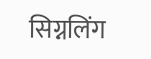सिग्नलिंग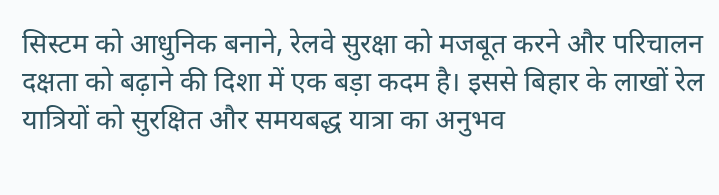सिस्टम को आधुनिक बनाने, रेलवे सुरक्षा को मजबूत करने और परिचालन दक्षता को बढ़ाने की दिशा में एक बड़ा कदम है। इससे बिहार के लाखों रेल यात्रियों को सुरक्षित और समयबद्ध यात्रा का अनुभव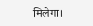मिलेगा।